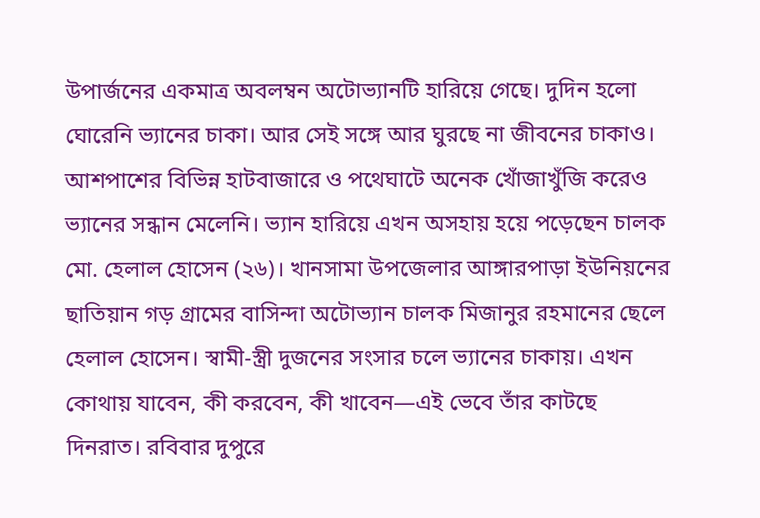উপার্জনের একমাত্র অবলম্বন অটোভ্যানটি হারিয়ে গেছে। দুদিন হলো ঘোরেনি ভ্যানের চাকা। আর সেই সঙ্গে আর ঘুরছে না জীবনের চাকাও। আশপাশের বিভিন্ন হাটবাজারে ও পথেঘাটে অনেক খোঁজাখুঁজি করেও ভ্যানের সন্ধান মেলেনি। ভ্যান হারিয়ে এখন অসহায় হয়ে পড়েছেন চালক মো. হেলাল হোসেন (২৬)। খানসামা উপজেলার আঙ্গারপাড়া ইউনিয়নের ছাতিয়ান গড় গ্রামের বাসিন্দা অটোভ্যান চালক মিজানুর রহমানের ছেলে হেলাল হোসেন। স্বামী-স্ত্রী দুজনের সংসার চলে ভ্যানের চাকায়। এখন কোথায় যাবেন, কী করবেন, কী খাবেন—এই ভেবে তাঁর কাটছে দিনরাত। রবিবার দুপুরে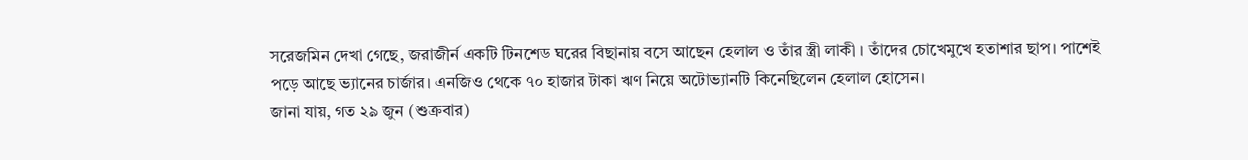সরেজমিন দেখা গেছে, জরাজীর্ন একটি টিনশেড ঘরের বিছানায় বসে আছেন হেলাল ও তাঁর স্ত্রী লাকী । তাঁদের চোখেমুখে হতাশার ছাপ। পাশেই পড়ে আছে ভ্যানের চার্জার। এনজিও থেকে ৭০ হাজার টাকা ঋণ নিয়ে অটোভ্যানটি কিনেছিলেন হেলাল হোসেন।
জানা যায়, গত ২৯ জুন (শুক্রবার)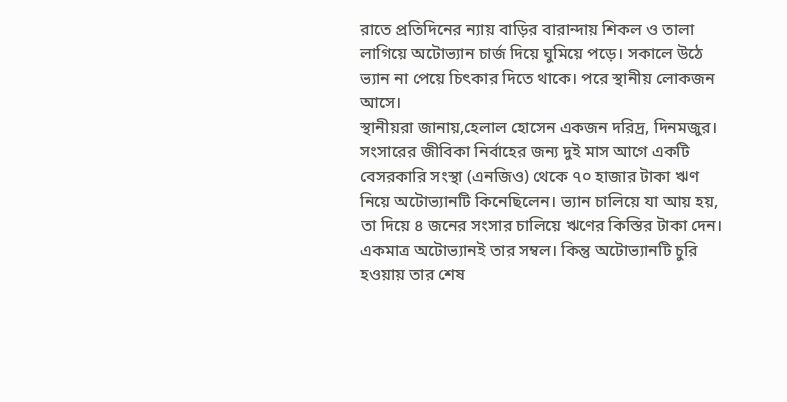রাতে প্রতিদিনের ন্যায় বাড়ির বারান্দায় শিকল ও তালা লাগিয়ে অটোভ্যান চার্জ দিয়ে ঘুমিয়ে পড়ে। সকালে উঠে ভ্যান না পেয়ে চিৎকার দিতে থাকে। পরে স্থানীয় লোকজন আসে।
স্থানীয়রা জানায়,হেলাল হোসেন একজন দরিদ্র, দিনমজুর। সংসারের জীবিকা নির্বাহের জন্য দুই মাস আগে একটি বেসরকারি সংস্থা (এনজিও) থেকে ৭০ হাজার টাকা ঋণ নিয়ে অটোভ্যানটি কিনেছিলেন। ভ্যান চালিয়ে যা আয় হয়, তা দিয়ে ৪ জনের সংসার চালিয়ে ঋণের কিস্তির টাকা দেন। একমাত্র অটোভ্যানই তার সম্বল। কিন্তু অটোভ্যানটি চুরি হওয়ায় তার শেষ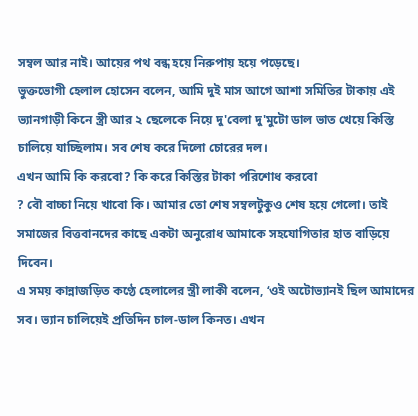সম্বল আর নাই। আয়ের পথ বন্ধ হয়ে নিরুপায় হয়ে পড়েছে।
ভুক্তভোগী হেলাল হোসেন বলেন, আমি দুই মাস আগে আশা সমিতির টাকায় এই ভ্যানগাড়ী কিনে স্ত্রী আর ২ ছেলেকে নিয়ে দু'বেলা দু'মুটো ডাল ভাত খেয়ে কিস্তি চালিয়ে যাচ্ছিলাম। সব শেষ করে দিলো চোরের দল।
এখন আমি কি করবো? কি করে কিস্তির টাকা পরিশোধ করবো
? বৌ বাচ্চা নিয়ে খাবো কি। আমার তো শেষ সম্বলটুকুও শেষ হয়ে গেলো। তাই সমাজের বিত্তবানদের কাছে একটা অনুরোধ আমাকে সহযোগিতার হাত বাড়িয়ে দিবেন।
এ সময় কান্নাজড়িত কণ্ঠে হেলালের স্ত্রী লাকী বলেন, ‘ওই অটোভ্যানই ছিল আমাদের সব। ভ্যান চালিয়েই প্রতিদিন চাল-ডাল কিনত। এখন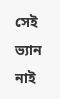সেই ভ্যান নাই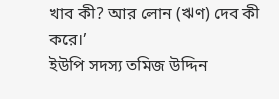খাব কী? আর লোন (ঋণ) দেব কী করে।’
ইউপি সদস্য তমিজ উদ্দিন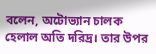বলেন, অটোভ্যান চালক হেলাল অতি দরিদ্র। তার উপর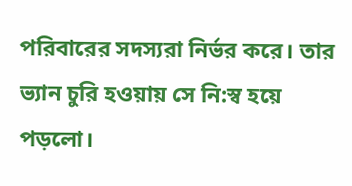পরিবারের সদস্যরা নির্ভর করে। তার ভ্যান চুরি হওয়ায় সে নি:স্ব হয়ে পড়লো।